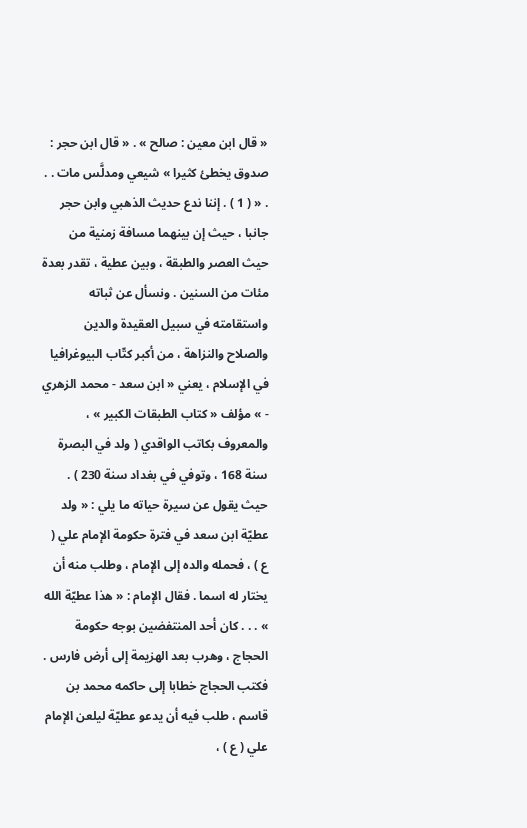« قال ابن معين : صالح » . « قال ابن حجر : صدوق يخطئ كثيرا » شيعي ومدلَّس مات . . . « ( 1 ) . إننا ندع حديث الذهبي وابن حجر جانبا ، حيث إن بينهما مسافة زمنية من حيث العصر والطبقة ، وبين عطية ، تقدر بعدة مئات من السنين . ونسأل عن ثباته واستقامته في سبيل العقيدة والدين والصلاح والنزاهة ، من أكبر كتّاب البيوغرافيا في الإسلام ، يعني « ابن سعد - محمد الزهري - » مؤلف « كتاب الطبقات الكبير » ، والمعروف بكاتب الواقدي ( ولد في البصرة سنة 168 ، وتوفي في بغداد سنة 230 ) . حيث يقول عن سيرة حياته ما يلي : « ولد عطيّة ابن سعد في فترة حكومة الإمام علي ( ع ) ، فحمله والده إلى الإمام ، وطلب منه أن يختار له اسما . فقال الإمام : « هذا عطيّة الله » . . . كان أحد المنتفضين بوجه حكومة الحجاج ، وهرب بعد الهزيمة إلى أرض فارس . فكتب الحجاج خطابا إلى حاكمه محمد بن قاسم ، طلب فيه أن يدعو عطيّة ليلعن الإمام علي ( ع ) ،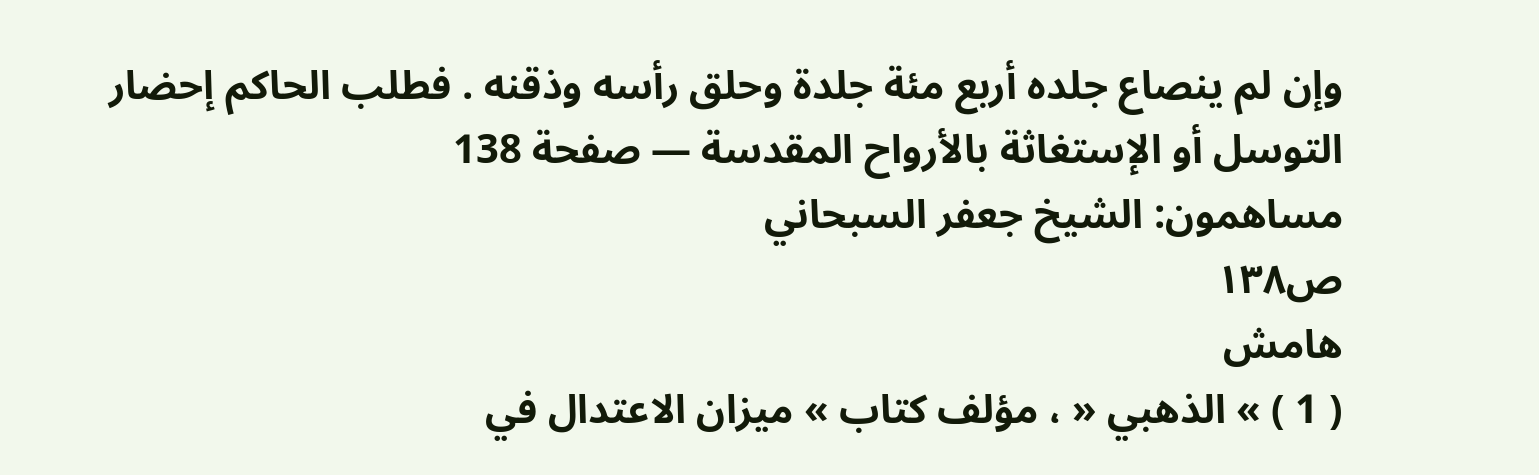وإن لم ينصاع جلده أربع مئة جلدة وحلق رأسه وذقنه . فطلب الحاكم إحضار
التوسل أو الإستغاثة بالأرواح المقدسة — صفحة 138
مساهمون: الشيخ جعفر السبحاني
ص١٣٨
هامش
( 1 ) » الذهبي « ، مؤلف كتاب » ميزان الاعتدال في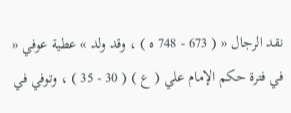نقد الرجال « ( 673 - 748 ه ) ، وقد ولد » عطية عوفي « في فترة حكم الإمام علي ( ع ) ( 30 - 35 ) ، وتوفي في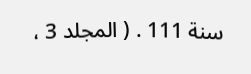سنة 111 . ( المجلد 3 ،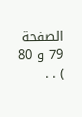الصفحة 79 و 80 ) . .